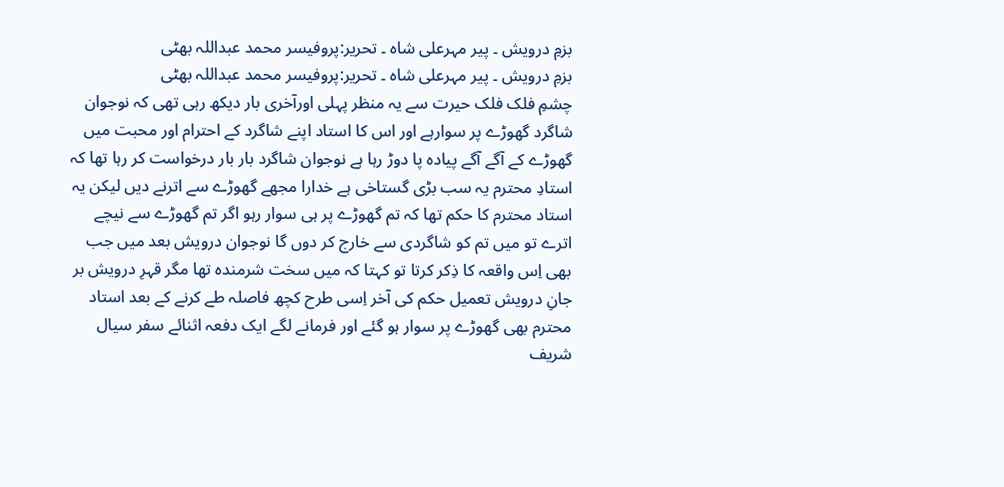بزمِ درویش ۔ پیر مہرعلی شاہ ۔ تحریر:پروفیسر محمد عبداللہ بھٹی
بزمِ درویش ۔ پیر مہرعلی شاہ ۔ تحریر:پروفیسر محمد عبداللہ بھٹی
چشمِ فلک فلک حیرت سے یہ منظر پہلی اورآخری بار دیکھ رہی تھی کہ نوجوان شاگرد گھوڑے پر سوارہے اور اس کا استاد اپنے شاگرد کے احترام اور محبت میں گھوڑے کے آگے آگے پیادہ پا دوڑ رہا ہے نوجوان شاگرد بار بار درخواست کر رہا تھا کہ استادِ محترم یہ سب بڑی گستاخی ہے خدارا مجھے گھوڑے سے اترنے دیں لیکن یہ استاد محترم کا حکم تھا کہ تم گھوڑے پر ہی سوار رہو اگر تم گھوڑے سے نیچے اترے تو میں تم کو شاگردی سے خارج کر دوں گا نوجوان درویش بعد میں جب بھی اِس واقعہ کا ذِکر کرتا تو کہتا کہ میں سخت شرمندہ تھا مگر قہرِ درویش بر جانِ درویش تعمیل حکم کی آخر اِسی طرح کچھ فاصلہ طے کرنے کے بعد استاد محترم بھی گھوڑے پر سوار ہو گئے اور فرمانے لگے ایک دفعہ اثنائے سفر سیال شریف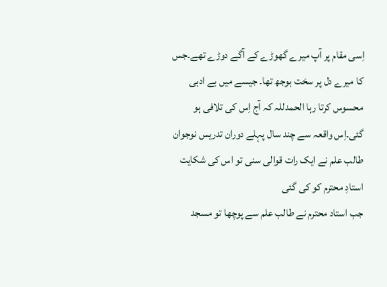اِسی مقام پر آپ میرے گھوڑے کے آگے دوڑے تھے۔جس کا میرے دل پر سخت بوجھ تھا۔ جیسے میں بے ادبی محسوس کرتا رہا الحمدللہ کہ آج اِس کی تلافی ہو گئی۔اِس واقعہ سے چند سال پہلے دوران تدریس نوجوان طالب علم نے ایک رات قوالی سنی تو اس کی شکایت استادِ محترم کو کی گئی
جب استاد محترم نے طالب علم سے پوچھا تو مسجد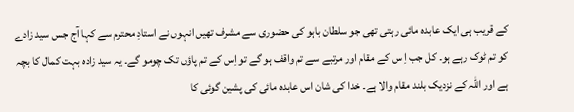کے قریب ہی ایک عابدہ مائی رہتی تھی جو سلطان باہو کی حضوری سے مشرف تھیں انہوں نے استادِ محترم سے کہا آج جس سید زادے کو تم ٹوک رہے ہو۔ کل جب اِ س کے مقام اور مرتبے سے تم واقف ہو گے تو اِس کے تم پاؤں تک چومو گے۔ یہ سید زادہ بہت کمال کا بچہ ہے اور اللہ کے نزدیک بلند مقام والا ہے۔ خدا کی شان اس عابدہ مائی کی پشین گوئی کا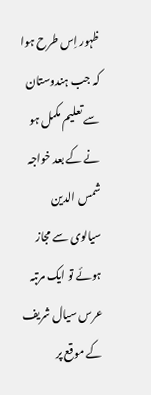ظہور اِس طرح ہوا کہ جب ہندوستان سے تعلیم مکمل ہو نے کے بعد خواجہ شمس الدین سیالوی سے مجاز ہوئے تو ایک مرتبہ عرس سیال شریف کے موقع پر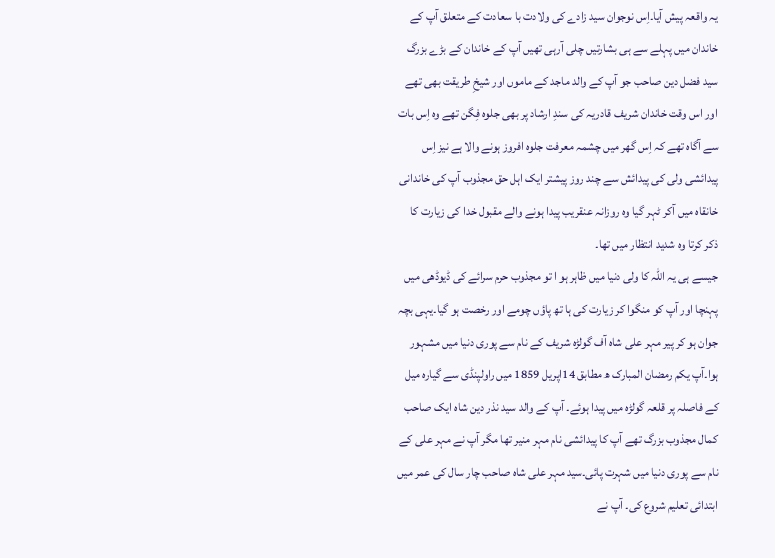یہ واقعہ پیش آیا۔اِس نوجوان سید زادے کی ولادت با سعادت کے متعلق آپ کے خاندان میں پہلے سے ہی بشارتیں چلی آرہی تھیں آپ کے خاندان کے بڑے بزرگ سید فضل دین صاحب جو آپ کے والد ماجد کے ماموں اور شیخِ طریقت بھی تھے اور اس وقت خاندان شریف قادریہ کی سندِ ارشاد پر بھی جلوہ فِگن تھے وہ اِس بات سے آگاہ تھے کہ اِس گھر میں چشمہ معرفت جلوہ افروز ہونے والا ہے نیز اِس پیدائشی ولی کی پیدائش سے چند روز پیشتر ایک اہل حق مجذوب آپ کی خاندانی خانقاہ میں آکر ٹہر گیا وہ روزانہ عنقریب پیدا ہونے والے مقبول خدا کی زیارت کا ذکر کرتا وہ شدید انتظار میں تھا۔
جیسے ہی یہ اللہ کا ولی دنیا میں ظاہر ہو ا تو مجذوب حرم سرائے کی ڈیوڈھی میں پہنچا اور آپ کو منگوا کر زیارت کی ہا تھ پاؤں چومے اور رخصت ہو گیا۔یہی بچہ جوان ہو کر پیر مہر علی شاہ آف گولڑہ شریف کے نام سے پوری دنیا میں مشہور ہوا۔آپ یکم رمضان المبارک ھ مطابق 14اپریل 1859 میں راولپنڈی سے گیارہ میل کے فاصلہ پر قلعہ گولڑہ میں پیدا ہوئے۔ آپ کے والد سید نذر دین شاہ ایک صاحب کمال مجذوب بزرگ تھے آپ کا پیدائشی نام مہر منیر تھا مگر آپ نے مہر علی کے نام سے پوری دنیا میں شہرت پائی۔سید مہر علی شاہ صاحب چار سال کی عمر میں ابتدائی تعلیم شروع کی۔ آپ نے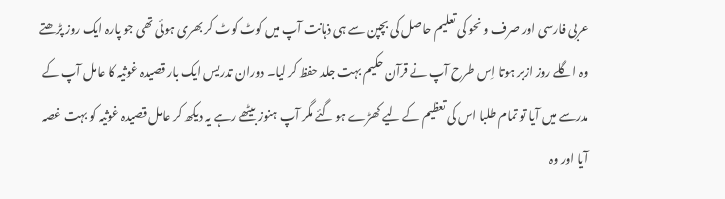عربی فارسی اور صرف و نحو کی تعلیم حاصل کی بچپن سے ہی ذہانت آپ میں کوٹ کوٹ کر بھری ہوئی تھی جو پارہ ایک روز پڑھتے وہ اگلے روز ازبر ہوتا اِس طرح آپ نے قرآن حکیم بہت جلد حفظ کر لیا۔ دوران تدریس ایک بار قصیدہ غوثیہ کا عامل آپ کے مدرسے میں آیا تو تمام طلبا اس کی تعظیم کے لیے کھڑے ہو گئے مگر آپ ہنوز بیٹھے رہے یہ دیکھ کر عامل قصیدہ غوثیہ کو بہت غصہ آیا اور وہ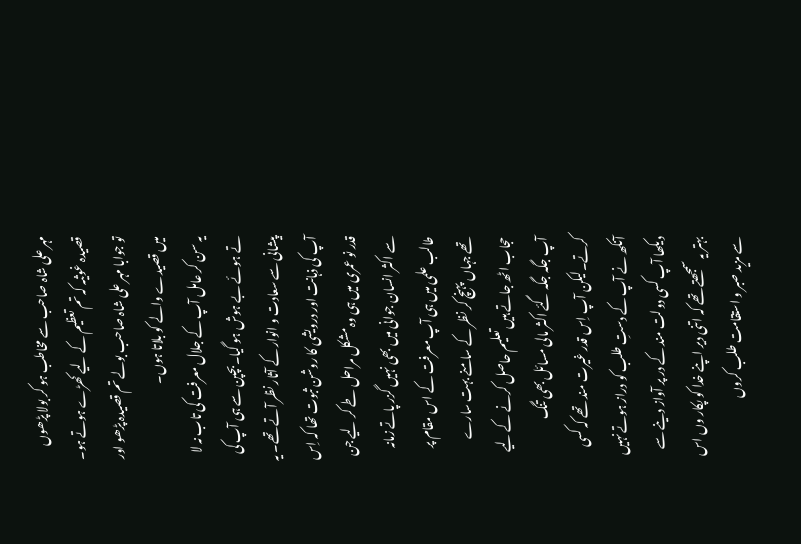مہر علی شاہ صاحب سے مخاطب ہو کر بولا پڑھوں قصیدہ غوثیہ کہ تم تعظیم کے لیے کھڑے ہوتے ہو۔ تو جوابا مہر علی شاہ صاحب بولے تم قصیدہ پڑھو اور میں قصیدے والے کو بلاتا ہوں۔
یہ سن کر عامل آپ کے جلال معرفت کی تاب نہ لا تے ہوئے بے ہوش ہو گیا۔بچپن سے ہی آپ کی پیشانی سے سعادت و انوار کے آثار نظر آتے تھے۔ یہ آپ کی ذہانت اور درویشی کا روشن ثبوت تھا کہ اِس قدر نو عمری میں ہی وہ مشکل مراحل طے کر لیے جن سے اکثر انسان جوانی میں بھی نہیں گزر پاتے زمانہ طالب علمی میں ہی آپ معرفت کے اس مقام پر تھے جہاں پہنچ کر نظر کے سامنے بہت سارے حجاب اٹھ جاتے ہیں تعلیم حاصل کرنے کے لیے آپ جگہ جگہ گئے اکثر مالی مسائل بھی تنگ کرتے۔لیکن آپ اِس قدر غیرت مند تھے کہ کسی آنکھ نے آپ کے دستِ طلب کو دراز ہوتے نہیں دیکھا آپ کسی دولت مند کے در پر آواز دینے سے بہتر یہ سمجھتے تھے کہ اتنی دیر اپنے خدا کو پکار وں اس سے مزید صبر و استقامت طلب کروں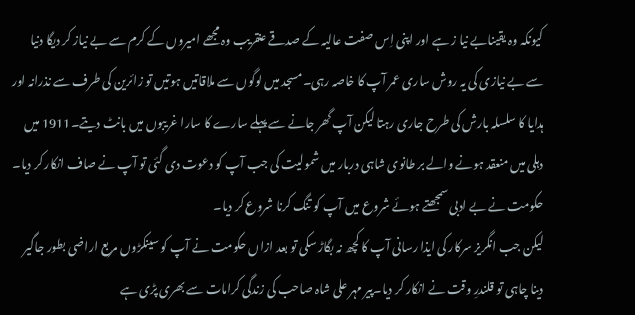کیونکہ وہ یقینابے نیا ز ہے اور اپنی اِس صفت عالیہ کے صدقے عنقریب وہ مجھے امیروں کے کرم سے بے نیاز کر دیگا دنیا سے بے نیازی کی یہ روش ساری عمر آپ کا خاصہ رہی۔مسجد میں لوگوں سے ملاقاتیں ہوتیں تو زائرین کی طرف سے نذرانہ اور ہدایا کا سلسلہ بارش کی طرح جاری رہتا لیکن آپ گھر جانے سے پہلے سارے کا سارا غریبوں میں بانٹ دیتے۔1911 میں دہلی میں منعقد ہونے والے بر طانوی شاہی دربار میں شمولیت کی جب آپ کو دعوت دی گئی تو آپ نے صاف انکار کر دیا۔ حکومت نے بے ادبی سمجھتے ہوئے شروع میں آپ کو تنگ کرنا شروع کر دیا۔
لیکن جب انگریز سرکار کی ایذا رسانی آپ کا کچھ نہ بگاڑ سکی تو بعد ازاں حکومت نے آپ کو سینکڑوں مربع اراضی بطور جاگیر دینا چاہی تو قلندرِ وقت نے انکار کر دیا۔پیر مہر علی شاہ صاحب کی زندگی کرامات سے بھری پڑی ہے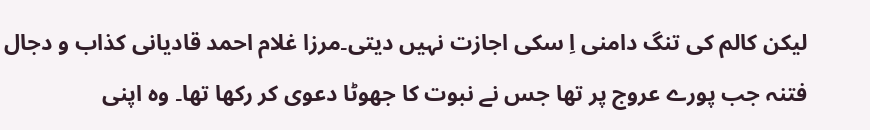لیکن کالم کی تنگ دامنی اِ سکی اجازت نہیں دیتی۔مرزا غلام احمد قادیانی کذاب و دجال فتنہ جب پورے عروج پر تھا جس نے نبوت کا جھوٹا دعوی کر رکھا تھا۔ وہ اپنی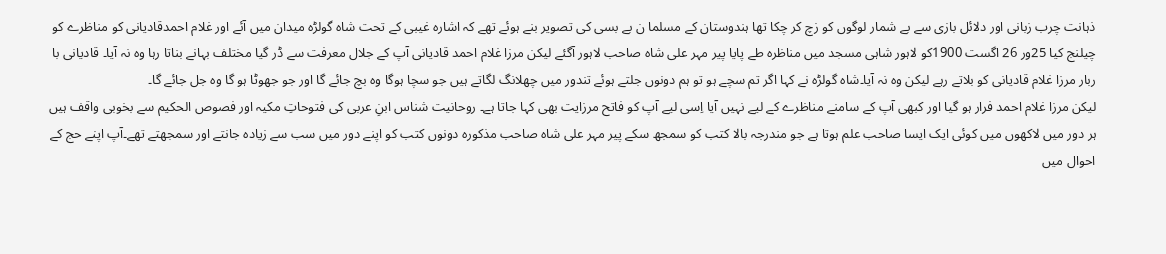ذہانت چرب زبانی اور دلائل بازی سے بے شمار لوگوں کو زچ کر چکا تھا ہندوستان کے مسلما ن بے بسی کی تصویر بنے ہوئے تھے کہ اشارہ غیبی کے تحت شاہ گولڑہ میدان میں آئے اور غلام احمدقادیانی کو مناظرے کو چیلنج کیا 25ور 26 اگست 1900کو لاہور شاہی مسجد میں مناظرہ طے پایا پیر مہر علی شاہ صاحب لاہور آگئے لیکن مرزا غلام احمد قادیانی آپ کے جلال معرفت سے ڈر گیا مختلف بہانے بناتا رہا وہ نہ آیا۔ قادیانی با ربار مرزا غلام قادیانی کو بلاتے رہے لیکن وہ نہ آیا۔شاہ گولڑہ نے کہا اگر تم سچے ہو تو ہم دونوں جلتے ہوئے تندور میں چھلانگ لگاتے ہیں جو سچا ہوگا وہ بچ جائے گا اور جو جھوٹا ہو گا وہ جل جائے گا۔
لیکن مرزا غلام احمد فرار ہو گیا اور کبھی آپ کے سامنے مناظرے کے لیے نہیں آیا اِسی لیے آپ کو فاتح مرزایت بھی کہا جاتا ہے۔ روحانیت شناس ابنِ عربی کی فتوحاتِ مکیہ اور فصوص الحکیم سے بخوبی واقف ہیں ہر دور میں لاکھوں میں کوئی ایک ایسا صاحب علم ہوتا ہے جو مندرجہ بالا کتب کو سمجھ سکے پیر مہر علی شاہ صاحب مذکورہ دونوں کتب کو اپنے دور میں سب سے زیادہ جانتے اور سمجھتے تھے۔آپ اپنے حج کے احوال میں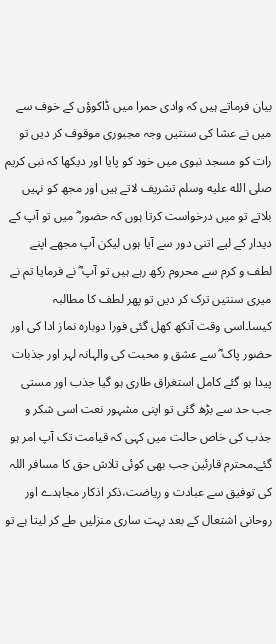بیان فرماتے ہیں کہ وادی حمرا میں ڈاکوؤں کے خوف سے میں نے عشا کی سنتیں وجہ مجبوری موقوف کر دیں تو رات کو مسجد نبوی میں خود کو پایا اور دیکھا کہ نبی کریم صلى الله عليه وسلم تشریف لاتے ہیں اور مجھ کو نہیں بلاتے تو میں درخواست کرتا ہوں کہ حضور ؓ میں تو آپ کے دیدار کے لیے اتنی دور سے آیا ہوں لیکن آپ مجھے اپنے لطف و کرم سے محروم رکھ رہے ہیں تو آپ ؓ نے فرمایا تم نے میری سنتیں ترک کر دیں تو پھر لطف کا مطالبہ کیسا۔اسی وقت آنکھ کھل گئی فورا دوبارہ نماز ادا کی اور حضور پاک ؓ سے عشق و محبت کی والہانہ لہر اور جذبات پیدا ہو گئے کامل استغراق طاری ہو گیا جذب اور مستی جب حد سے بڑھ گئی تو اپنی مشہور نعت اسی شکر و جذب کی خاص حالت میں کہی کہ قیامت تک آپ امر ہو گئے۔محترم قارئین جب بھی کوئی تلاش حق کا مسافر اللہ کی توفیق سے عبادت و ریاضت،ذکر اذکار مجاہدے اور روحانی اشتعال کے بعد بہت ساری منزلیں طے کر لیتا ہے تو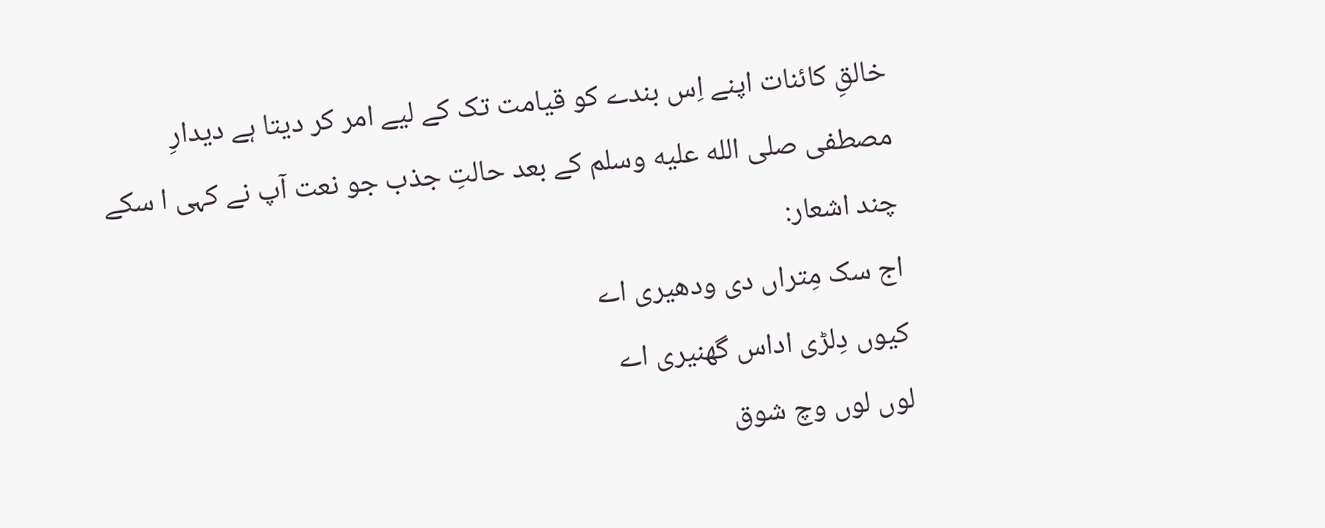خالقِ کائنات اپنے اِس بندے کو قیامت تک کے لیے امر کر دیتا ہے دیدارِ مصطفی صلى الله عليه وسلم کے بعد حالتِ جذب جو نعت آپ نے کہی ا سکے چند اشعار:
اج سک مِتراں دی ودھیری اے
کیوں دِلڑی اداس گھنیری اے
لوں لوں وچ شوق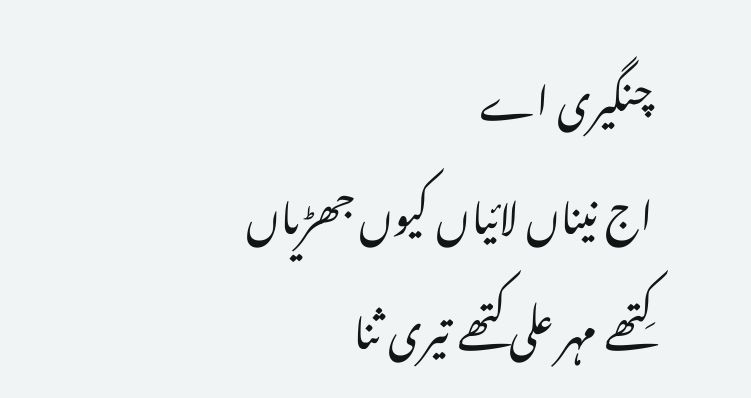چنگیری اے
اج نیناں لائیاں کیوں جھڑیاں
کِتھے مہر علی کتھے تیری ثنا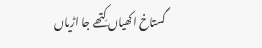گستاخ اکھیاں کِتھے جا اڑیاں